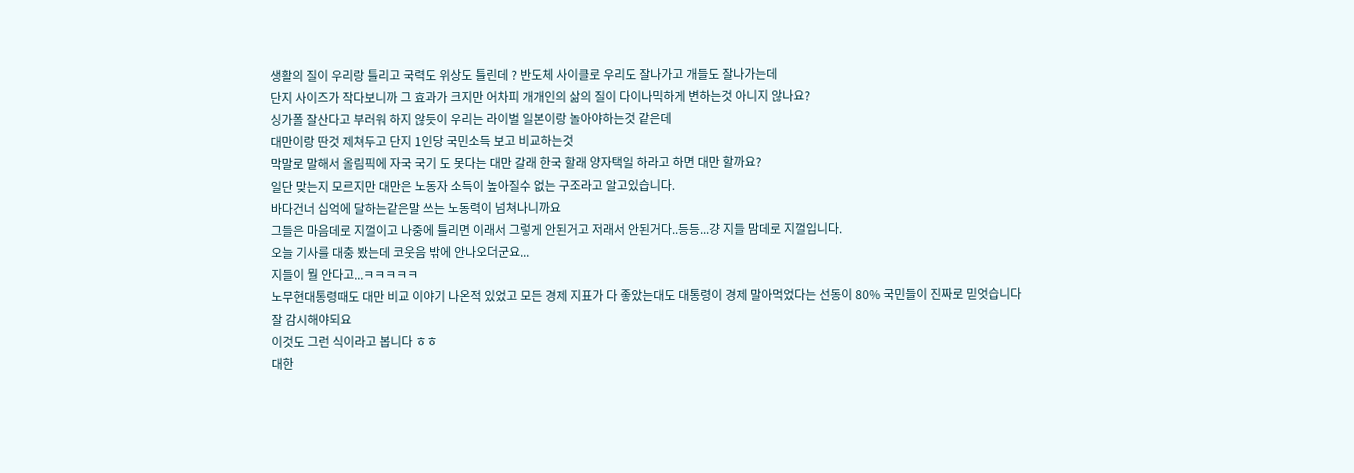생활의 질이 우리랑 틀리고 국력도 위상도 틀린데 ? 반도체 사이클로 우리도 잘나가고 개들도 잘나가는데
단지 사이즈가 작다보니까 그 효과가 크지만 어차피 개개인의 삶의 질이 다이나믹하게 변하는것 아니지 않나요?
싱가폴 잘산다고 부러워 하지 않듯이 우리는 라이벌 일본이랑 놀아야하는것 같은데
대만이랑 딴것 제쳐두고 단지 1인당 국민소득 보고 비교하는것
막말로 말해서 올림픽에 자국 국기 도 못다는 대만 갈래 한국 할래 양자택일 하라고 하면 대만 할까요?
일단 맞는지 모르지만 대만은 노동자 소득이 높아질수 없는 구조라고 알고있습니다.
바다건너 십억에 달하는같은말 쓰는 노동력이 넘쳐나니까요
그들은 마음데로 지껄이고 나중에 틀리면 이래서 그렇게 안된거고 저래서 안된거다..등등...걍 지들 맘데로 지껄입니다.
오늘 기사를 대충 봤는데 코웃음 밖에 안나오더군요...
지들이 뭘 안다고...ㅋㅋㅋㅋㅋ
노무현대통령때도 대만 비교 이야기 나온적 있었고 모든 경제 지표가 다 좋았는대도 대통령이 경제 말아먹었다는 선동이 80% 국민들이 진짜로 믿엇습니다
잘 감시해야되요
이것도 그런 식이라고 봅니다 ㅎㅎ
대한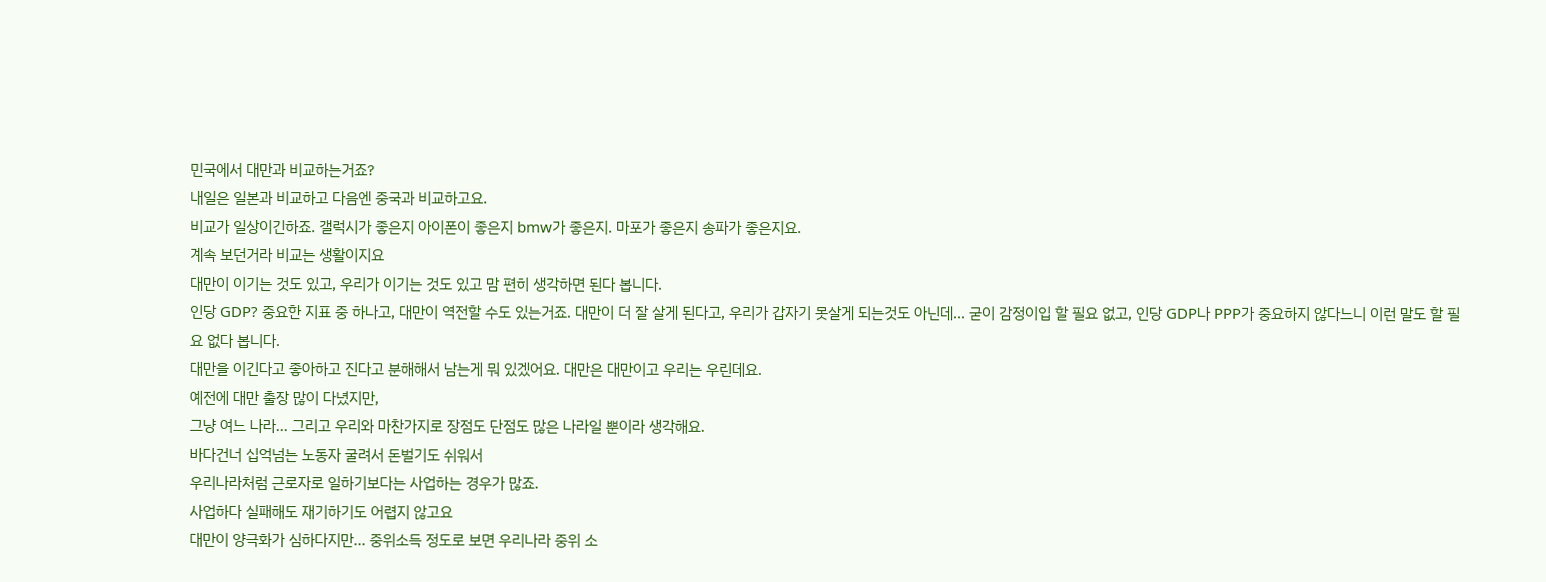민국에서 대만과 비교하는거죠?
내일은 일본과 비교하고 다음엔 중국과 비교하고요.
비교가 일상이긴하죠. 갤럭시가 좋은지 아이폰이 좋은지 bmw가 좋은지. 마포가 좋은지 송파가 좋은지요.
계속 보던거라 비교는 생활이지요
대만이 이기는 것도 있고, 우리가 이기는 것도 있고 맘 편히 생각하면 된다 봅니다.
인당 GDP? 중요한 지표 중 하나고, 대만이 역전할 수도 있는거죠. 대만이 더 잘 살게 된다고, 우리가 갑자기 못살게 되는것도 아닌데... 굳이 감정이입 할 필요 없고, 인당 GDP나 PPP가 중요하지 않다느니 이런 말도 할 필요 없다 봅니다.
대만을 이긴다고 좋아하고 진다고 분해해서 남는게 뭐 있겠어요. 대만은 대만이고 우리는 우린데요.
예전에 대만 출장 많이 다녔지만,
그냥 여느 나라... 그리고 우리와 마찬가지로 장점도 단점도 많은 나라일 뿐이라 생각해요.
바다건너 십억넘는 노동자 굴려서 돈벌기도 쉬워서
우리나라처럼 근로자로 일하기보다는 사업하는 경우가 많죠.
사업하다 실패해도 재기하기도 어렵지 않고요
대만이 양극화가 심하다지만... 중위소득 정도로 보면 우리나라 중위 소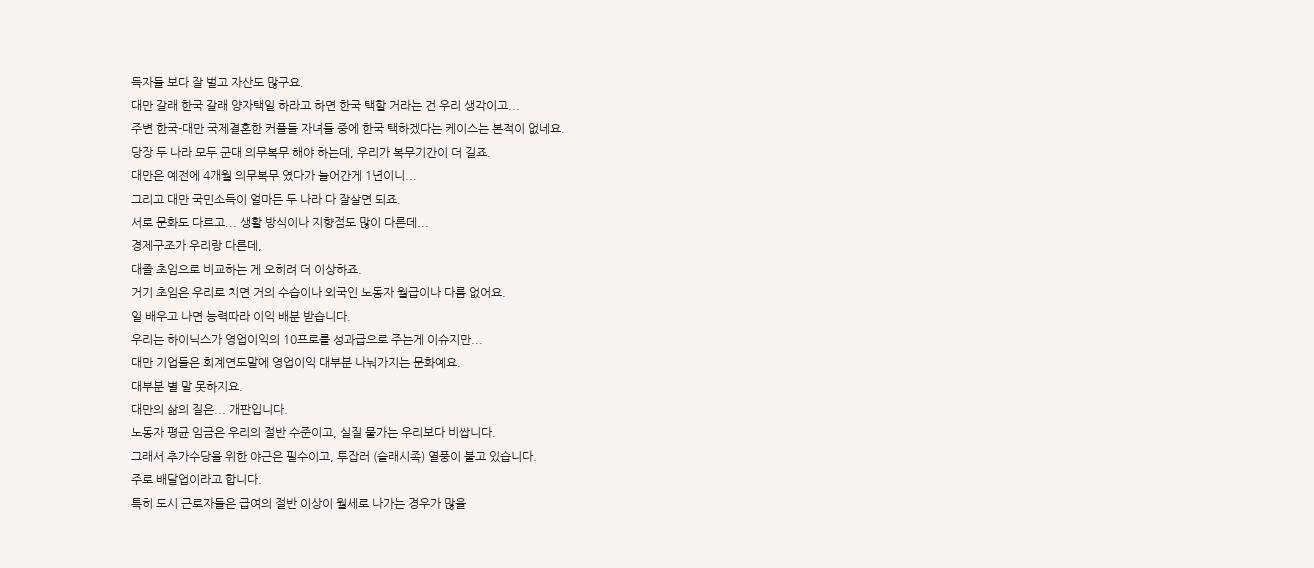득자들 보다 잘 벌고 자산도 많구요.
대만 갈래 한국 갈래 양자택일 하라고 하면 한국 택할 거라는 건 우리 생각이고...
주변 한국-대만 국제결혼한 커플들 자녀들 중에 한국 택하겠다는 케이스는 본적이 없네요.
당장 두 나라 모두 군대 의무복무 해야 하는데, 우리가 복무기간이 더 길죠.
대만은 예전에 4개월 의무복무 였다가 늘어간게 1년이니...
그리고 대만 국민소득이 얼마든 두 나라 다 잘살면 되죠.
서로 문화도 다르고... 생활 방식이나 지향점도 많이 다른데...
경제구조가 우리랑 다른데,
대졸 초임으로 비교하는 게 오히려 더 이상하죠.
거기 초임은 우리로 치면 거의 수습이나 외국인 노동자 월급이나 다름 없어요.
일 배우고 나면 능력따라 이익 배분 받습니다.
우리는 하이닉스가 영업이익의 10프로를 성과급으로 주는게 이슈지만...
대만 기업들은 회계연도말에 영업이익 대부분 나눠가지는 문화예요.
대부분 별 말 못하지요.
대만의 삶의 질은... 개판입니다.
노동자 평균 임금은 우리의 절반 수준이고, 실질 물가는 우리보다 비쌉니다.
그래서 추가수당을 위한 야근은 필수이고, 투잡러 (슬래시족) 열풍이 불고 있습니다.
주로 배달업이라고 합니다.
특히 도시 근로자들은 급여의 절반 이상이 월세로 나가는 경우가 많을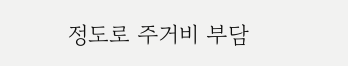정도로 주거비 부담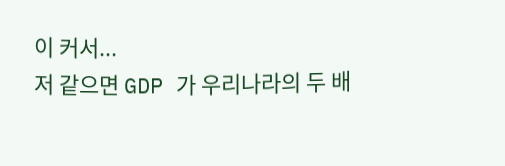이 커서...
저 같으면 GDP 가 우리나라의 두 배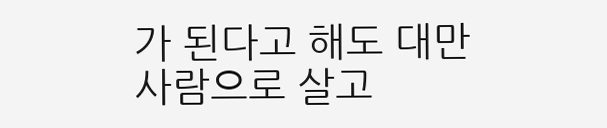가 된다고 해도 대만 사람으로 살고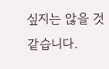싶지는 않을 것 같습니다.